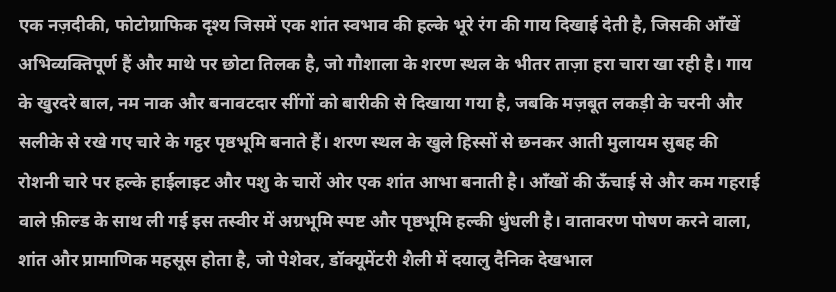एक नज़दीकी, फोटोग्राफिक दृश्य जिसमें एक शांत स्वभाव की हल्के भूरे रंग की गाय दिखाई देती है, जिसकी आँखें अभिव्यक्तिपूर्ण हैं और माथे पर छोटा तिलक है, जो गौशाला के शरण स्थल के भीतर ताज़ा हरा चारा खा रही है। गाय के खुरदरे बाल, नम नाक और बनावटदार सींगों को बारीकी से दिखाया गया है, जबकि मज़बूत लकड़ी के चरनी और सलीके से रखे गए चारे के गट्ठर पृष्ठभूमि बनाते हैं। शरण स्थल के खुले हिस्सों से छनकर आती मुलायम सुबह की रोशनी चारे पर हल्के हाईलाइट और पशु के चारों ओर एक शांत आभा बनाती है। आँखों की ऊँचाई से और कम गहराई वाले फ़ील्ड के साथ ली गई इस तस्वीर में अग्रभूमि स्पष्ट और पृष्ठभूमि हल्की धुंधली है। वातावरण पोषण करने वाला, शांत और प्रामाणिक महसूस होता है, जो पेशेवर, डॉक्यूमेंटरी शैली में दयालु दैनिक देखभाल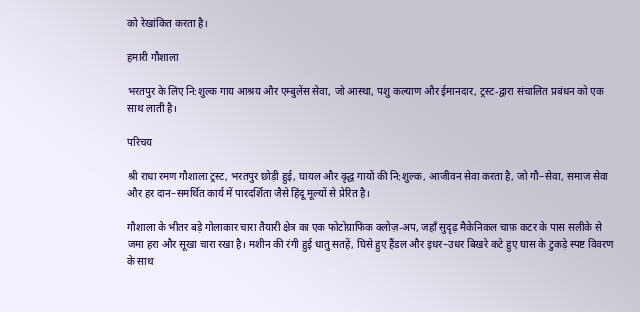को रेखांकित करता है।

हमारी गौशाला

भरतपुर के लिए नि:शुल्क गाय आश्रय और एम्बुलेंस सेवा, जो आस्था, पशु कल्याण और ईमानदार, ट्रस्ट-द्वारा संचालित प्रबंधन को एक साथ लाती है।

परिचय

श्री राधा रमण गौशाला ट्रस्ट, भरतपुर छोड़ी हुई, घायल और वृद्ध गायों की नि:शुल्क, आजीवन सेवा करता है, जो गौ–सेवा, समाज सेवा और हर दान–समर्थित कार्य में पारदर्शिता जैसे हिंदू मूल्यों से प्रेरित है।

गौशाला के भीतर बड़े गोलाकार चारा तैयारी क्षेत्र का एक फोटोग्राफिक क्लोज़-अप, जहाँ सुदृढ़ मैकेनिकल चाफ़ कटर के पास सलीके से जमा हरा और सूखा चारा रखा है। मशीन की रंगी हुई धातु सतहें, घिसे हुए हैंडल और इधर–उधर बिखरे कटे हुए घास के टुकड़े स्पष्ट विवरण के साथ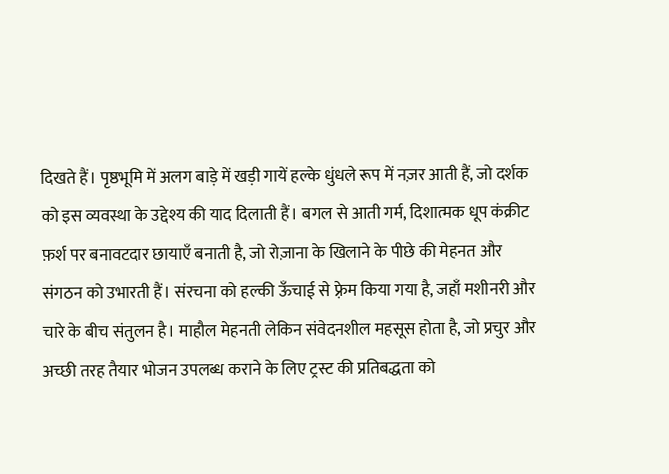दिखते हैं। पृष्ठभूमि में अलग बाड़े में खड़ी गायें हल्के धुंधले रूप में नज़र आती हैं, जो दर्शक को इस व्यवस्था के उद्देश्य की याद दिलाती हैं। बगल से आती गर्म, दिशात्मक धूप कंक्रीट फ़र्श पर बनावटदार छायाएँ बनाती है, जो रोज़ाना के खिलाने के पीछे की मेहनत और संगठन को उभारती हैं। संरचना को हल्की ऊँचाई से फ़्रेम किया गया है, जहाँ मशीनरी और चारे के बीच संतुलन है। माहौल मेहनती लेकिन संवेदनशील महसूस होता है, जो प्रचुर और अच्छी तरह तैयार भोजन उपलब्ध कराने के लिए ट्रस्ट की प्रतिबद्धता को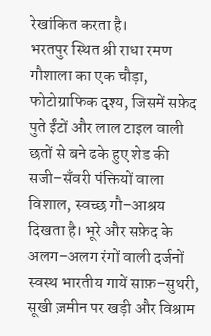रेखांकित करता है।
भरतपुर स्थित श्री राधा रमण गौशाला का एक चौड़ा, फोटोग्राफिक दृश्य, जिसमें सफ़ेद पुते ईंटों और लाल टाइल वाली छतों से बने ढके हुए शेड की सजी–सँवरी पंक्तियों वाला विशाल, स्वच्छ गौ–आश्रय दिखता है। भूरे और सफ़ेद के अलग–अलग रंगों वाली दर्जनों स्वस्थ भारतीय गायें साफ़–सुथरी, सूखी ज़मीन पर खड़ी और विश्राम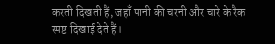करती दिखती हैं, जहाँ पानी की चरनी और चारे के रैक स्पष्ट दिखाई देते हैं।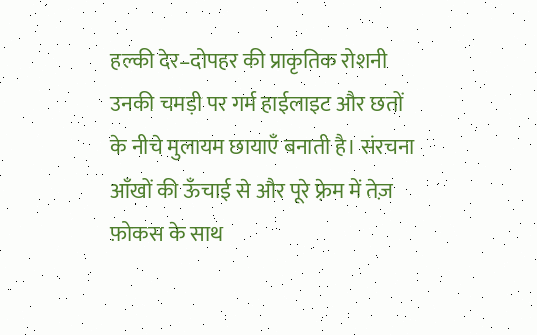हल्की देर–दोपहर की प्राकृतिक रोशनी उनकी चमड़ी पर गर्म हाईलाइट और छतों के नीचे मुलायम छायाएँ बनाती है। संरचना आँखों की ऊँचाई से और पूरे फ़्रेम में तेज़ फ़ोकस के साथ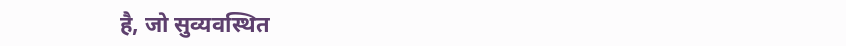है, जो सुव्यवस्थित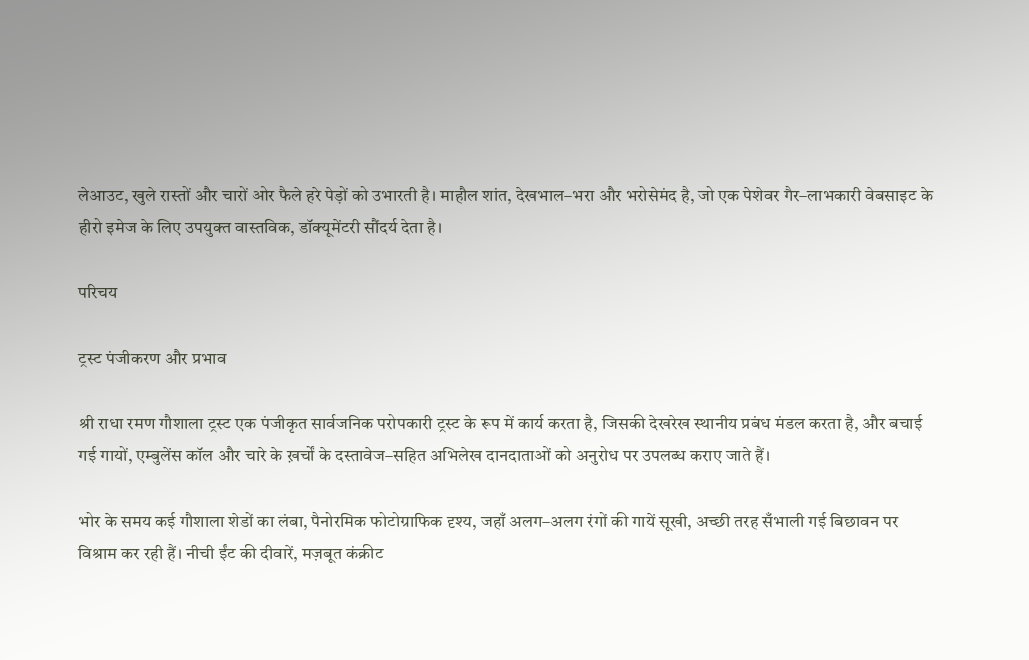लेआउट, खुले रास्तों और चारों ओर फैले हरे पेड़ों को उभारती है। माहौल शांत, देखभाल–भरा और भरोसेमंद है, जो एक पेशेवर गैर–लाभकारी वेबसाइट के हीरो इमेज के लिए उपयुक्त वास्तविक, डॉक्यूमेंटरी सौंदर्य देता है।

परिचय

ट्रस्ट पंजीकरण और प्रभाव

श्री राधा रमण गौशाला ट्रस्ट एक पंजीकृत सार्वजनिक परोपकारी ट्रस्ट के रूप में कार्य करता है, जिसकी देखरेख स्थानीय प्रबंध मंडल करता है, और बचाई गई गायों, एम्बुलेंस कॉल और चारे के ख़र्चों के दस्तावेज–सहित अभिलेख दानदाताओं को अनुरोध पर उपलब्ध कराए जाते हैं।

भोर के समय कई गौशाला शेडों का लंबा, पैनोरमिक फोटोग्राफिक दृश्य, जहाँ अलग–अलग रंगों की गायें सूखी, अच्छी तरह सँभाली गई बिछावन पर विश्राम कर रही हैं। नीची ईंट की दीवारें, मज़बूत कंक्रीट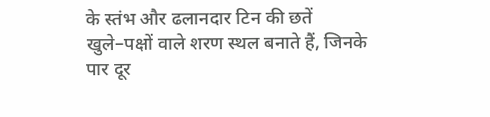के स्तंभ और ढलानदार टिन की छतें खुले–पक्षों वाले शरण स्थल बनाते हैं, जिनके पार दूर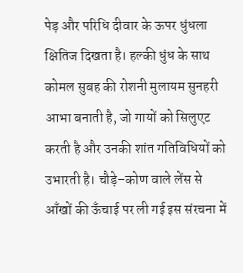पेड़ और परिधि दीवार के ऊपर धुंधला क्षितिज दिखता है। हल्की धुंध के साथ कोमल सुबह की रोशनी मुलायम सुनहरी आभा बनाती है, जो गायों को सिलुएट करती है और उनकी शांत गतिविधियों को उभारती है। चौड़े–कोण वाले लेंस से आँखों की ऊँचाई पर ली गई इस संरचना में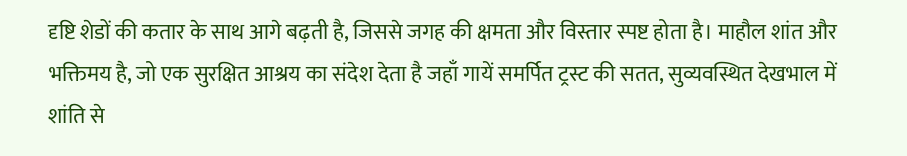दृष्टि शेडों की कतार के साथ आगे बढ़ती है, जिससे जगह की क्षमता और विस्तार स्पष्ट होता है। माहौल शांत और भक्तिमय है, जो एक सुरक्षित आश्रय का संदेश देता है जहाँ गायें समर्पित ट्रस्ट की सतत, सुव्यवस्थित देखभाल में शांति से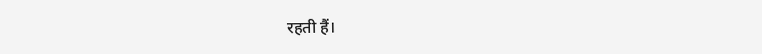रहती हैं।